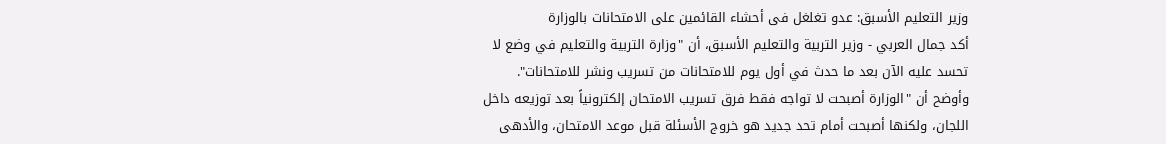وزير التعليم الأسبق: عدو تغلغل فى أحشاء القائمين على الامتحانات بالوزارة
أكد جمال العربي - وزير التربية والتعليم الأسبق، أن "وزارة التربية والتعليم في وضع لا تحسد عليه الآن بعد ما حدث في أول يوم للامتحانات من تسريب ونشر للامتحانات".
وأوضح أن "الوزارة أصبحت لا تواجه فقط فرق تسريب الامتحان إلكترونياً بعد توزيعه داخل اللجان، ولكنها أصبحت أمام تحد جديد هو خروج الأسئلة قبل موعد الامتحان، والأدهى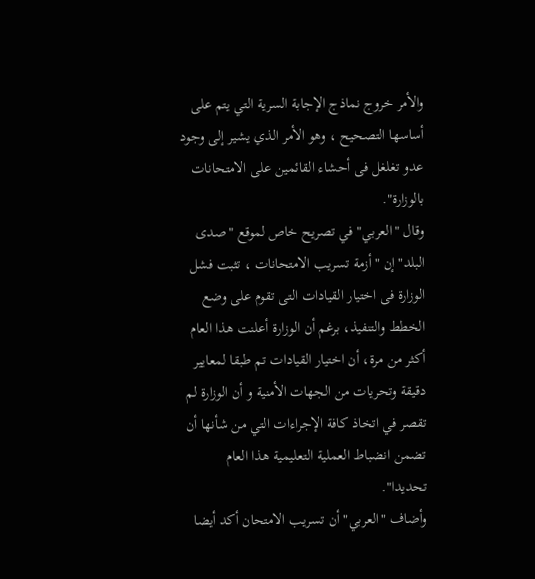والأمر خروج نماذج الإجابة السرية التي يتم على أساسها التصحيح ، وهو الأمر الذي يشير إلى وجود عدو تغلغل فى أحشاء القائمين على الامتحانات بالوزارة".
وقال "العربي" في تصريح خاص لموقع "صدى البلد" إن "أزمة تسريب الامتحانات ، تثبت فشل الوزارة فى اختيار القيادات التى تقوم على وضع الخطط والتنفيذ، برغم أن الوزارة أعلنت هذا العام أكثر من مرة، أن اختيار القيادات تم طبقا لمعايير دقيقة وتحريات من الجهات الأمنية و أن الوزارة لم تقصر في اتخاذ كافة الإجراءات التي من شأنها أن تضمن انضباط العملية التعليمية هذا العام تحديدا".
وأضاف "العربي" أن تسريب الامتحان أكد أيضا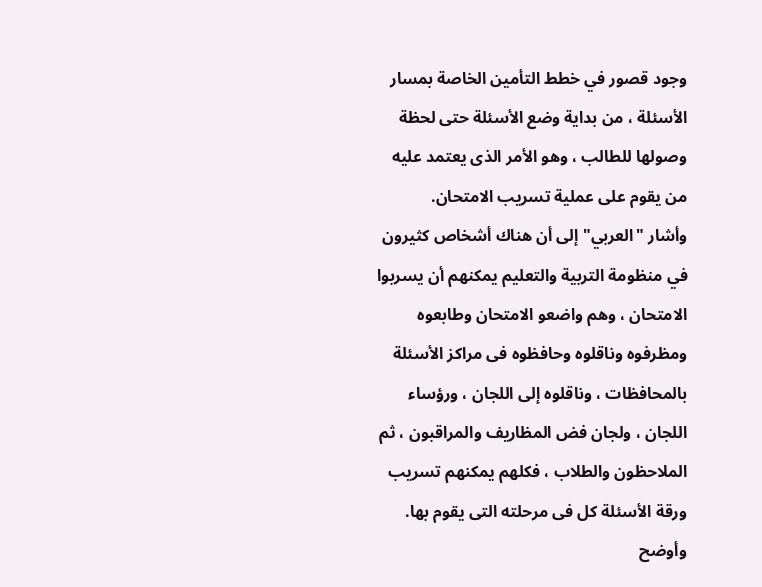وجود قصور في خطط التأمين الخاصة بمسار الأسئلة ، من بداية وضع الأسئلة حتى لحظة وصولها للطالب ، وهو الأمر الذى يعتمد عليه من يقوم على عملية تسريب الامتحان.
وأشار "العربي" إلى أن هناك أشخاص كثيرون في منظومة التربية والتعليم يمكنهم أن يسربوا الامتحان ، وهم واضعو الامتحان وطابعوه ومظرفوه وناقلوه وحافظوه فى مراكز الأسئلة بالمحافظات ، وناقلوه إلى اللجان ، ورؤساء اللجان ، ولجان فض المظاريف والمراقبون ، ثم الملاحظون والطلاب ، فكلهم يمكنهم تسريب ورقة الأسئلة كل فى مرحلته التى يقوم بها.
وأوضح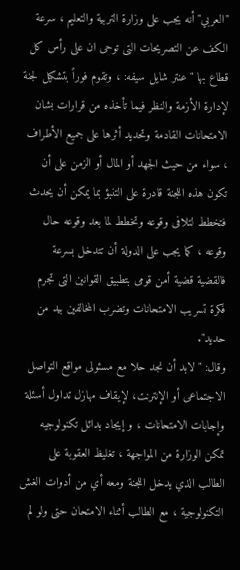"العربي" أنه يجب على وزارة التربية والتعليم ، سرعة الكف عن التصريحات التى توحى ان على رأس كل قطاع بها "عنتر شايل سيفه: ، وتقوم فوراً بتشكيل لجنة لإدارة الأزمة والنظر فيما تأخذه من قرارات بشان الامتحانات القادمة وتحديد أثرها على جميع الأطراف ، سواء من حيث الجهد أو المال أو الزمن على أن تكون هذه اللجنة قادرة على التنبؤ بما يمكن أن يحدث فتخطط لتلافى وقوعه وتخطط لما بعد وقوعه حال وقوعه ، كما يجب على الدولة أن تتدخل بسرعة فالقضية قضية أمن قومى بتطبيق القوانين التى تجرم فكرة تسريب الامتحانات وتضرب المخالفين بيد من حديد".
وقال: "لابد أن نجد حلا مع مسئولى مواقع التواصل الاجتماعى أو الإنترنت، لإيقاف مهازل تداول أسئلة وإجابات الامتحانات ، و إيجاد بدائل تكنولوجيه تمكن الوزارة من المواجهة ، تغليظ العقوبة على الطالب الذي يدخل اللجنة ومعه أي من أدوات الغش التكنولوجية ، مع الطالب أثناء الامتحان حتى ولو لم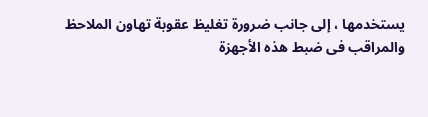يستخدمها ، إلى جانب ضرورة تغليظ عقوبة تهاون الملاحظ والمراقب فى ضبط هذه الأجهزة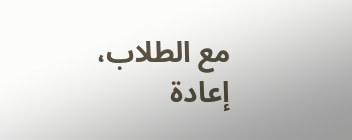مع الطلاب، إعادة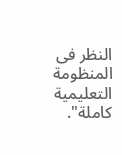النظر فى المنظومة التعليمية كاملة".